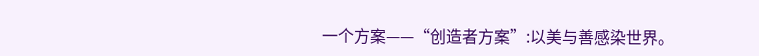一个方案——“创造者方案”:以美与善感染世界。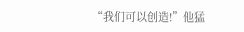“我们可以创造!”他猛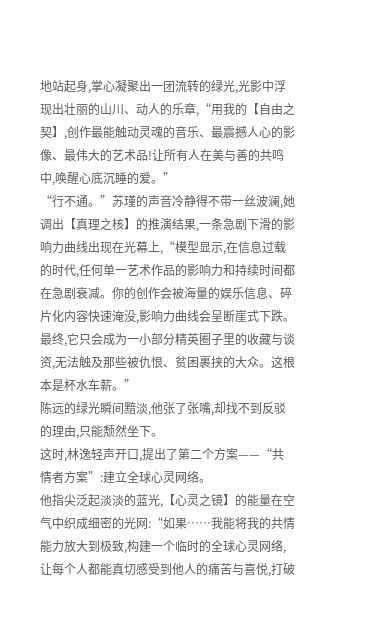地站起身,掌心凝聚出一团流转的绿光,光影中浮现出壮丽的山川、动人的乐章,“用我的【自由之契】,创作最能触动灵魂的音乐、最震撼人心的影像、最伟大的艺术品!让所有人在美与善的共鸣中,唤醒心底沉睡的爱。”
“行不通。”苏瑾的声音冷静得不带一丝波澜,她调出【真理之核】的推演结果,一条急剧下滑的影响力曲线出现在光幕上,“模型显示,在信息过载的时代,任何单一艺术作品的影响力和持续时间都在急剧衰减。你的创作会被海量的娱乐信息、碎片化内容快速淹没,影响力曲线会呈断崖式下跌。最终,它只会成为一小部分精英圈子里的收藏与谈资,无法触及那些被仇恨、贫困裹挟的大众。这根本是杯水车薪。”
陈远的绿光瞬间黯淡,他张了张嘴,却找不到反驳的理由,只能颓然坐下。
这时,林逸轻声开口,提出了第二个方案——“共情者方案”:建立全球心灵网络。
他指尖泛起淡淡的蓝光,【心灵之镜】的能量在空气中织成细密的光网:“如果……我能将我的共情能力放大到极致,构建一个临时的全球心灵网络,让每个人都能真切感受到他人的痛苦与喜悦,打破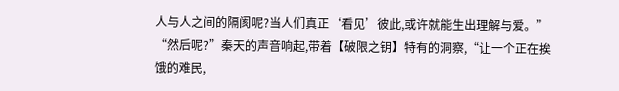人与人之间的隔阂呢?当人们真正‘看见’彼此,或许就能生出理解与爱。”
“然后呢?”秦天的声音响起,带着【破限之钥】特有的洞察,“让一个正在挨饿的难民,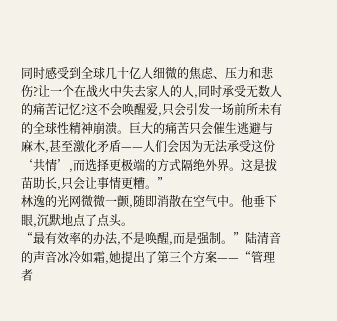同时感受到全球几十亿人细微的焦虑、压力和悲伤?让一个在战火中失去家人的人,同时承受无数人的痛苦记忆?这不会唤醒爱,只会引发一场前所未有的全球性精神崩溃。巨大的痛苦只会催生逃避与麻木,甚至激化矛盾——人们会因为无法承受这份‘共情’,而选择更极端的方式隔绝外界。这是拔苗助长,只会让事情更糟。”
林逸的光网微微一颤,随即消散在空气中。他垂下眼,沉默地点了点头。
“最有效率的办法,不是唤醒,而是强制。”陆清音的声音冰冷如霜,她提出了第三个方案——“管理者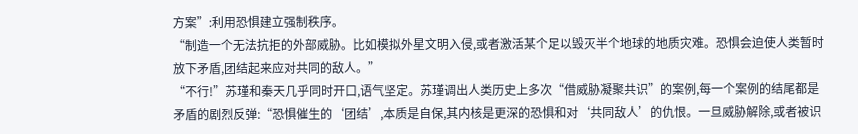方案”:利用恐惧建立强制秩序。
“制造一个无法抗拒的外部威胁。比如模拟外星文明入侵,或者激活某个足以毁灭半个地球的地质灾难。恐惧会迫使人类暂时放下矛盾,团结起来应对共同的敌人。”
“不行!”苏瑾和秦天几乎同时开口,语气坚定。苏瑾调出人类历史上多次“借威胁凝聚共识”的案例,每一个案例的结尾都是矛盾的剧烈反弹:“恐惧催生的‘团结’,本质是自保,其内核是更深的恐惧和对‘共同敌人’的仇恨。一旦威胁解除,或者被识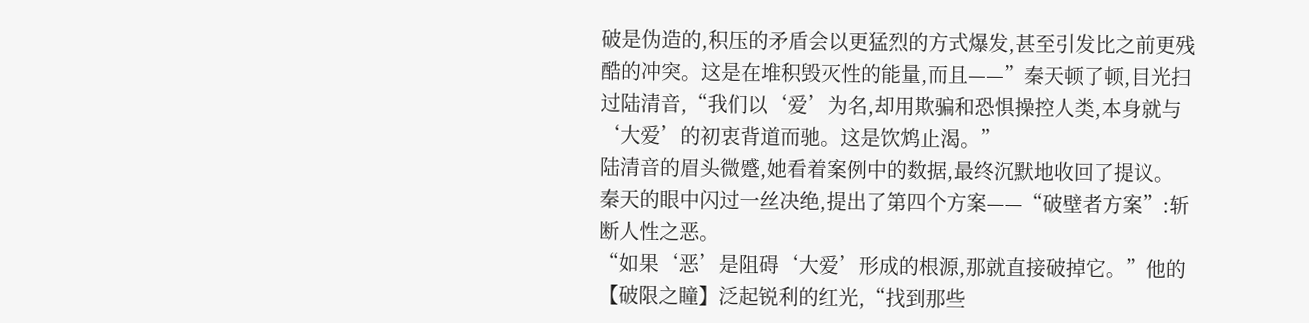破是伪造的,积压的矛盾会以更猛烈的方式爆发,甚至引发比之前更残酷的冲突。这是在堆积毁灭性的能量,而且——”秦天顿了顿,目光扫过陆清音,“我们以‘爱’为名,却用欺骗和恐惧操控人类,本身就与‘大爱’的初衷背道而驰。这是饮鸩止渴。”
陆清音的眉头微蹙,她看着案例中的数据,最终沉默地收回了提议。
秦天的眼中闪过一丝决绝,提出了第四个方案——“破壁者方案”:斩断人性之恶。
“如果‘恶’是阻碍‘大爱’形成的根源,那就直接破掉它。”他的【破限之瞳】泛起锐利的红光,“找到那些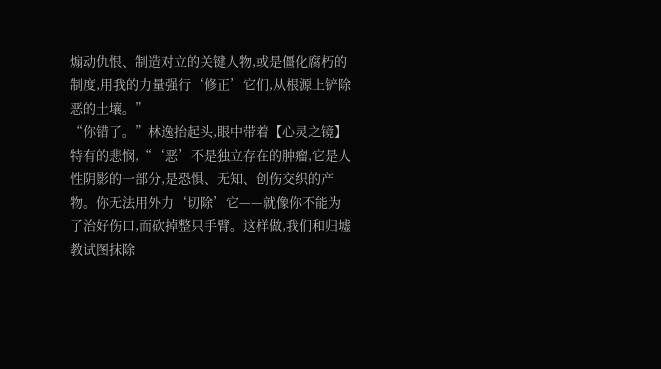煽动仇恨、制造对立的关键人物,或是僵化腐朽的制度,用我的力量强行‘修正’它们,从根源上铲除恶的土壤。”
“你错了。”林逸抬起头,眼中带着【心灵之镜】特有的悲悯,“‘恶’不是独立存在的肿瘤,它是人性阴影的一部分,是恐惧、无知、创伤交织的产物。你无法用外力‘切除’它——就像你不能为了治好伤口,而砍掉整只手臂。这样做,我们和归墟教试图抹除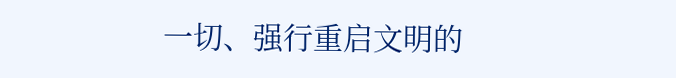一切、强行重启文明的